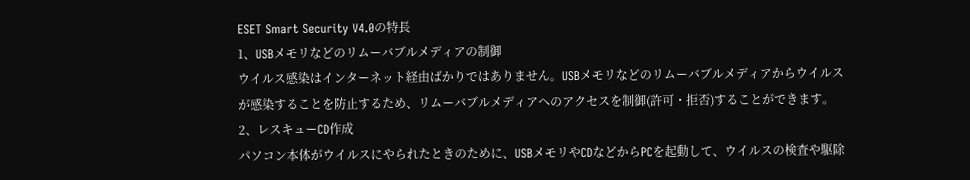ESET Smart Security V4.0の特長
1、USBメモリなどのリムーバブルメディアの制御
ウイルス感染はインターネット経由ばかりではありません。USBメモリなどのリムーバブルメディアからウイルスが感染することを防止するため、リムーバブルメディアへのアクセスを制御(許可・拒否)することができます。
2、レスキューCD作成
パソコン本体がウイルスにやられたときのために、USBメモリやCDなどからPCを起動して、ウイルスの検査や駆除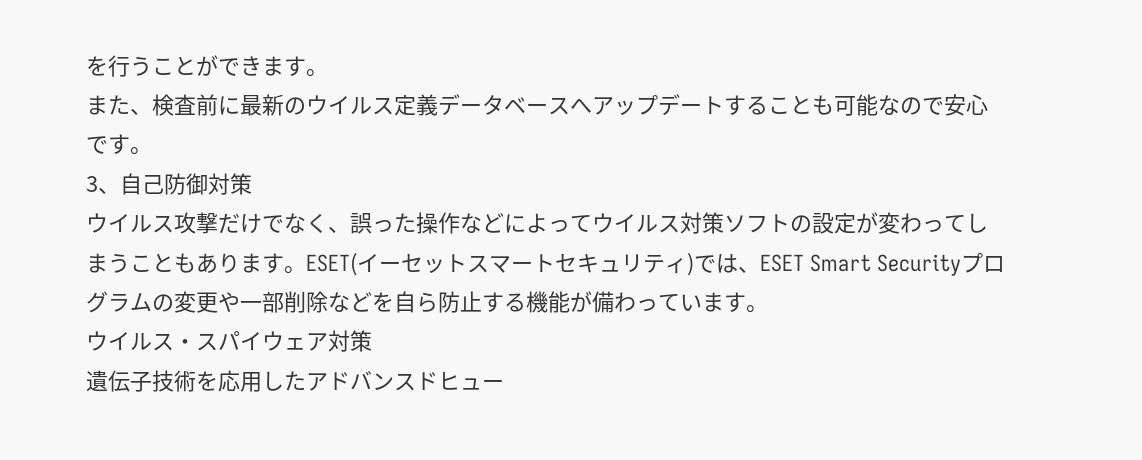を行うことができます。
また、検査前に最新のウイルス定義データベースへアップデートすることも可能なので安心です。
3、自己防御対策
ウイルス攻撃だけでなく、誤った操作などによってウイルス対策ソフトの設定が変わってしまうこともあります。ESET(イーセットスマートセキュリティ)では、ESET Smart Securityプログラムの変更や一部削除などを自ら防止する機能が備わっています。
ウイルス・スパイウェア対策
遺伝子技術を応用したアドバンスドヒュー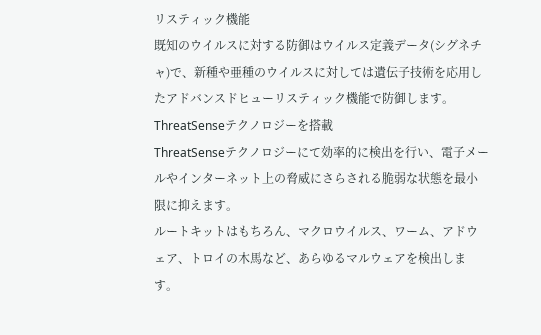リスティック機能
既知のウイルスに対する防御はウイルス定義データ(シグネチャ)で、新種や亜種のウイルスに対しては遺伝子技術を応用したアドバンスドヒューリスティック機能で防御します。
ThreatSenseテクノロジーを搭載
ThreatSenseテクノロジーにて効率的に検出を行い、電子メールやインターネット上の脅威にさらされる脆弱な状態を最小限に抑えます。
ルートキットはもちろん、マクロウイルス、ワーム、アドウェア、トロイの木馬など、あらゆるマルウェアを検出します。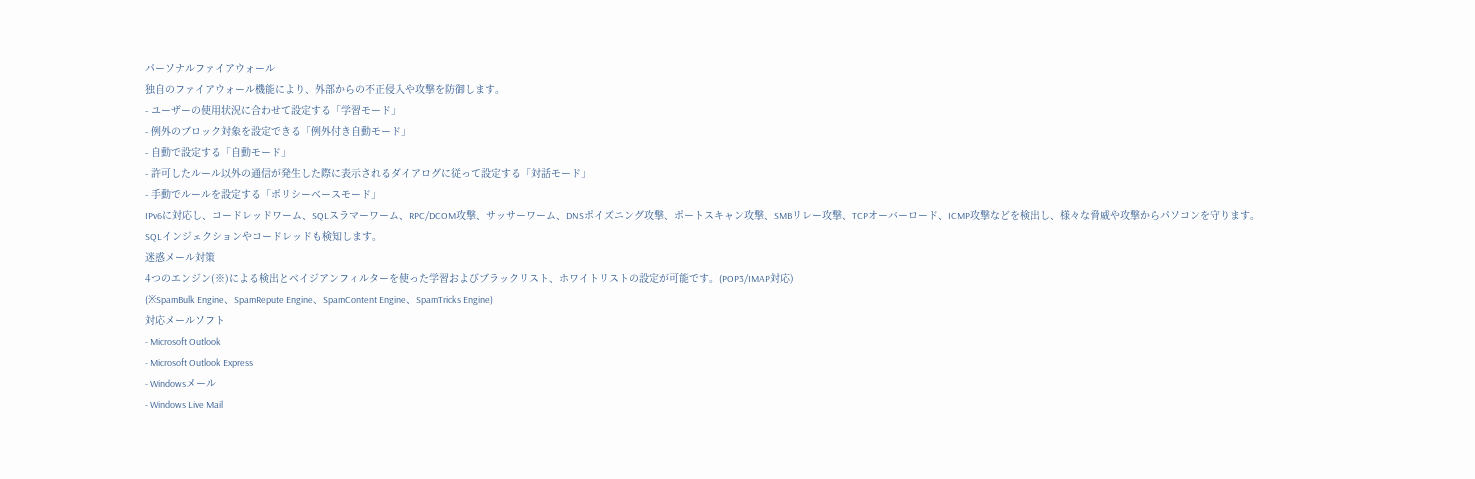パーソナルファイアウォール
独自のファイアウォール機能により、外部からの不正侵入や攻撃を防御します。
- ユーザーの使用状況に合わせて設定する「学習モード」
- 例外のブロック対象を設定できる「例外付き自動モード」
- 自動で設定する「自動モード」
- 許可したルール以外の通信が発生した際に表示されるダイアログに従って設定する「対話モード」
- 手動でルールを設定する「ポリシーベースモード」
IPv6に対応し、コードレッドワーム、SQLスラマーワーム、RPC/DCOM攻撃、サッサーワーム、DNSポイズニング攻撃、ポートスキャン攻撃、SMBリレー攻撃、TCPオーバーロード、ICMP攻撃などを検出し、様々な脅威や攻撃からパソコンを守ります。
SQLインジェクションやコードレッドも検知します。
迷惑メール対策
4つのエンジン(※)による検出とベイジアンフィルターを使った学習およびブラックリスト、ホワイトリストの設定が可能です。(POP3/IMAP対応)
(※SpamBulk Engine、SpamRepute Engine、SpamContent Engine、SpamTricks Engine)
対応メールソフト
- Microsoft Outlook
- Microsoft Outlook Express
- Windowsメール
- Windows Live Mail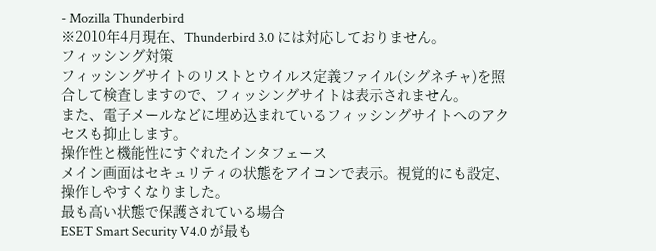- Mozilla Thunderbird
※2010年4月現在、Thunderbird 3.0 には対応しておりません。
フィッシング対策
フィッシングサイトのリストとウイルス定義ファイル(シグネチャ)を照合して検査しますので、フィッシングサイトは表示されません。
また、電子メールなどに埋め込まれているフィッシングサイトへのアクセスも抑止します。
操作性と機能性にすぐれたインタフェース
メイン画面はセキュリティの状態をアイコンで表示。視覚的にも設定、操作しやすくなりました。
最も高い状態で保護されている場合
ESET Smart Security V4.0 が最も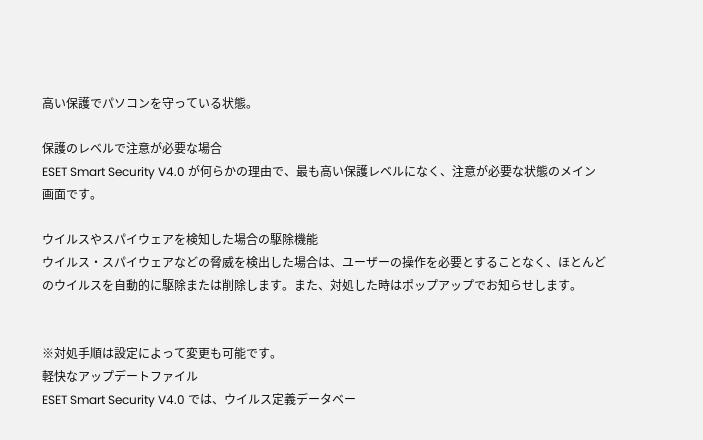高い保護でパソコンを守っている状態。

保護のレベルで注意が必要な場合
ESET Smart Security V4.0 が何らかの理由で、最も高い保護レベルになく、注意が必要な状態のメイン画面です。

ウイルスやスパイウェアを検知した場合の駆除機能
ウイルス・スパイウェアなどの脅威を検出した場合は、ユーザーの操作を必要とすることなく、ほとんどのウイルスを自動的に駆除または削除します。また、対処した時はポップアップでお知らせします。


※対処手順は設定によって変更も可能です。
軽快なアップデートファイル
ESET Smart Security V4.0 では、ウイルス定義データベー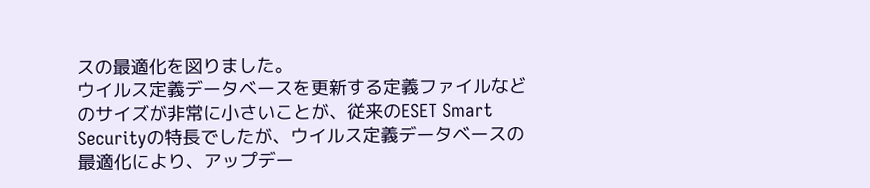スの最適化を図りました。
ウイルス定義データベースを更新する定義ファイルなどのサイズが非常に小さいことが、従来のESET Smart Securityの特長でしたが、ウイルス定義データベースの最適化により、アップデー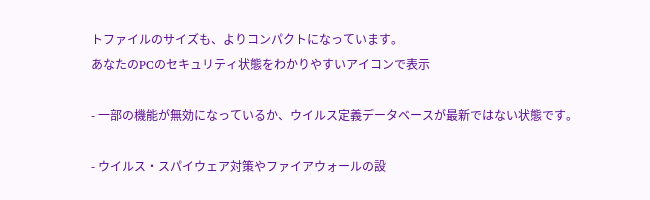トファイルのサイズも、よりコンパクトになっています。
あなたのPCのセキュリティ状態をわかりやすいアイコンで表示

- 一部の機能が無効になっているか、ウイルス定義データベースが最新ではない状態です。

- ウイルス・スパイウェア対策やファイアウォールの設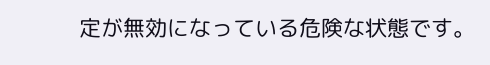定が無効になっている危険な状態です。